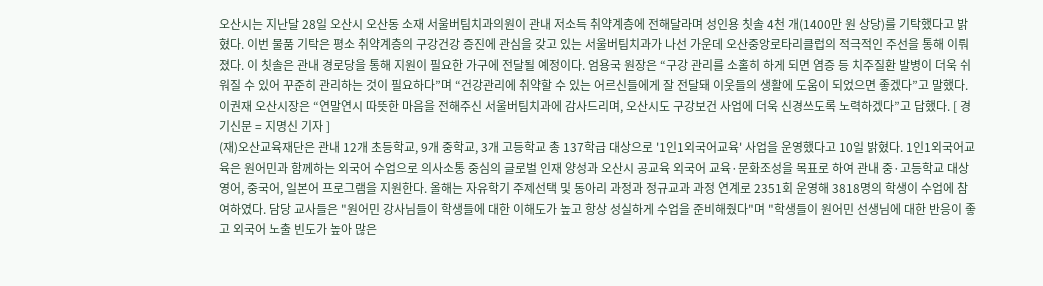오산시는 지난달 28일 오산시 오산동 소재 서울버팀치과의원이 관내 저소득 취약계층에 전해달라며 성인용 칫솔 4천 개(1400만 원 상당)를 기탁했다고 밝혔다. 이번 물품 기탁은 평소 취약계층의 구강건강 증진에 관심을 갖고 있는 서울버팀치과가 나선 가운데 오산중앙로타리클럽의 적극적인 주선을 통해 이뤄졌다. 이 칫솔은 관내 경로당을 통해 지원이 필요한 가구에 전달될 예정이다. 엄용국 원장은 “구강 관리를 소홀히 하게 되면 염증 등 치주질환 발병이 더욱 쉬워질 수 있어 꾸준히 관리하는 것이 필요하다”며 “건강관리에 취약할 수 있는 어르신들에게 잘 전달돼 이웃들의 생활에 도움이 되었으면 좋겠다”고 말했다. 이권재 오산시장은 “연말연시 따뜻한 마음을 전해주신 서울버팀치과에 감사드리며, 오산시도 구강보건 사업에 더욱 신경쓰도록 노력하겠다”고 답했다. [ 경기신문 = 지명신 기자 ]
(재)오산교육재단은 관내 12개 초등학교, 9개 중학교, 3개 고등학교 총 137학급 대상으로 '1인1외국어교육' 사업을 운영했다고 10일 밝혔다. 1인1외국어교육은 원어민과 함께하는 외국어 수업으로 의사소통 중심의 글로벌 인재 양성과 오산시 공교육 외국어 교육·문화조성을 목표로 하여 관내 중·고등학교 대상 영어, 중국어, 일본어 프로그램을 지원한다. 올해는 자유학기 주제선택 및 동아리 과정과 정규교과 과정 연계로 2351회 운영해 3818명의 학생이 수업에 참여하였다. 담당 교사들은 "원어민 강사님들이 학생들에 대한 이해도가 높고 항상 성실하게 수업을 준비해줬다"며 "학생들이 원어민 선생님에 대한 반응이 좋고 외국어 노출 빈도가 높아 많은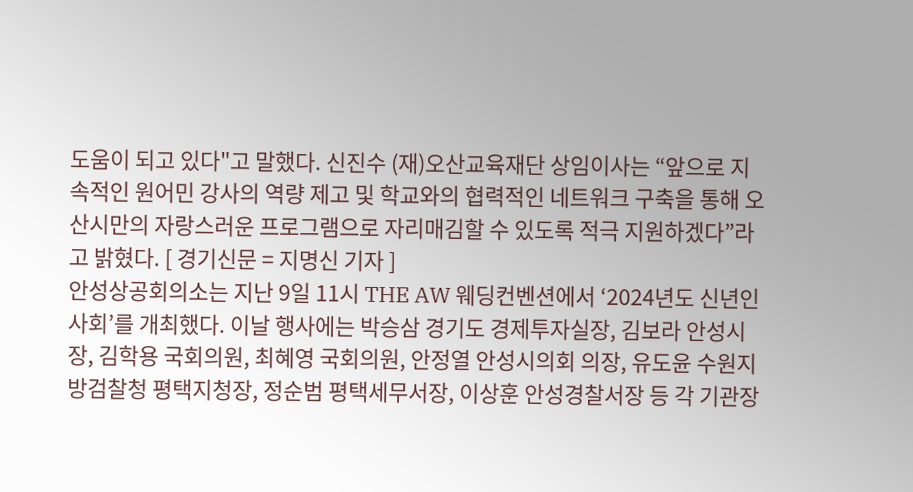도움이 되고 있다"고 말했다. 신진수 (재)오산교육재단 상임이사는 “앞으로 지속적인 원어민 강사의 역량 제고 및 학교와의 협력적인 네트워크 구축을 통해 오산시만의 자랑스러운 프로그램으로 자리매김할 수 있도록 적극 지원하겠다”라고 밝혔다. [ 경기신문 = 지명신 기자 ]
안성상공회의소는 지난 9일 11시 THE AW 웨딩컨벤션에서 ‘2024년도 신년인사회’를 개최했다. 이날 행사에는 박승삼 경기도 경제투자실장, 김보라 안성시장, 김학용 국회의원, 최혜영 국회의원, 안정열 안성시의회 의장, 유도윤 수원지방검찰청 평택지청장, 정순범 평택세무서장, 이상훈 안성경찰서장 등 각 기관장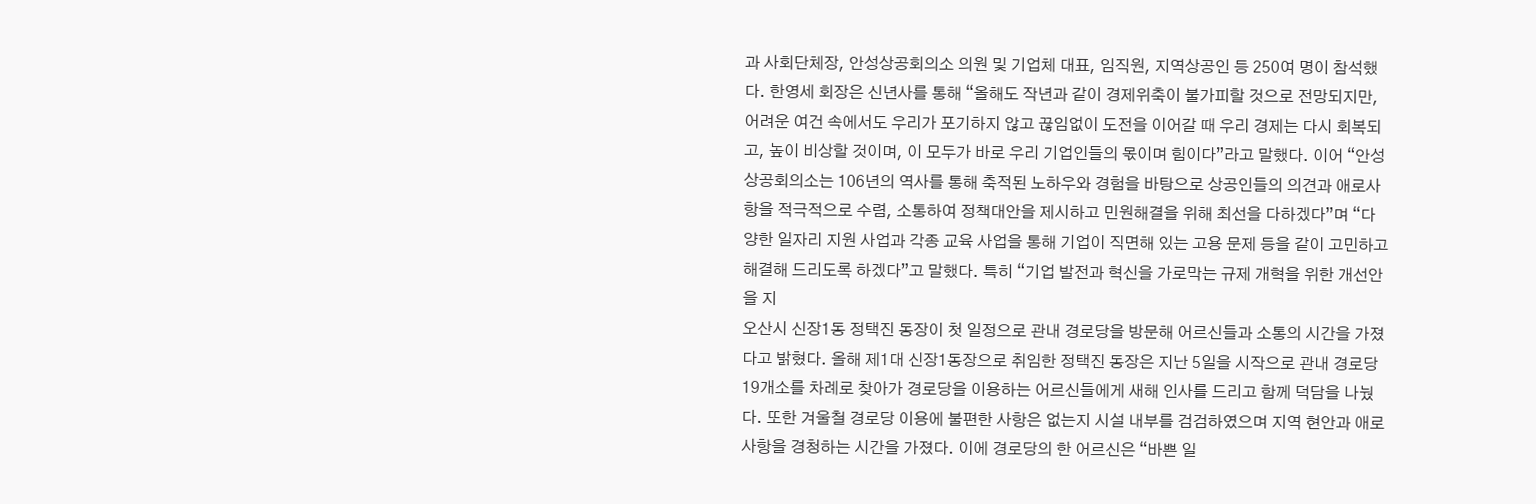과 사회단체장, 안성상공회의소 의원 및 기업체 대표, 임직원, 지역상공인 등 250여 명이 참석했다. 한영세 회장은 신년사를 통해 “올해도 작년과 같이 경제위축이 불가피할 것으로 전망되지만, 어려운 여건 속에서도 우리가 포기하지 않고 끊임없이 도전을 이어갈 때 우리 경제는 다시 회복되고, 높이 비상할 것이며, 이 모두가 바로 우리 기업인들의 몫이며 힘이다”라고 말했다. 이어 “안성상공회의소는 106년의 역사를 통해 축적된 노하우와 경험을 바탕으로 상공인들의 의견과 애로사항을 적극적으로 수렴, 소통하여 정책대안을 제시하고 민원해결을 위해 최선을 다하겠다”며 “다양한 일자리 지원 사업과 각종 교육 사업을 통해 기업이 직면해 있는 고용 문제 등을 같이 고민하고 해결해 드리도록 하겠다”고 말했다. 특히 “기업 발전과 혁신을 가로막는 규제 개혁을 위한 개선안을 지
오산시 신장1동 정택진 동장이 첫 일정으로 관내 경로당을 방문해 어르신들과 소통의 시간을 가졌다고 밝혔다. 올해 제1대 신장1동장으로 취임한 정택진 동장은 지난 5일을 시작으로 관내 경로당 19개소를 차례로 찾아가 경로당을 이용하는 어르신들에게 새해 인사를 드리고 함께 덕담을 나눴다. 또한 겨울철 경로당 이용에 불편한 사항은 없는지 시설 내부를 검검하였으며 지역 현안과 애로사항을 경청하는 시간을 가졌다. 이에 경로당의 한 어르신은 “바쁜 일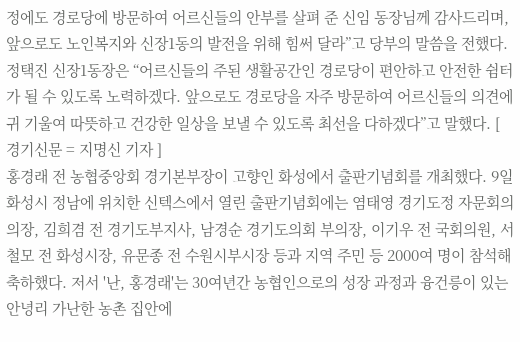정에도 경로당에 방문하여 어르신들의 안부를 살펴 준 신임 동장님께 감사드리며, 앞으로도 노인복지와 신장1동의 발전을 위해 힘써 달라”고 당부의 말씀을 전했다. 정택진 신장1동장은 “어르신들의 주된 생활공간인 경로당이 편안하고 안전한 쉼터가 될 수 있도록 노력하겠다. 앞으로도 경로당을 자주 방문하여 어르신들의 의견에 귀 기울여 따뜻하고 건강한 일상을 보낼 수 있도록 최선을 다하겠다”고 말했다. [ 경기신문 = 지명신 기자 ]
홍경래 전 농협중앙회 경기본부장이 고향인 화성에서 출판기념회를 개최했다. 9일 화성시 정남에 위치한 신텍스에서 열린 출판기념회에는 염태영 경기도정 자문회의 의장, 김희겸 전 경기도부지사, 남경순 경기도의회 부의장, 이기우 전 국회의원, 서철모 전 화성시장, 유문종 전 수원시부시장 등과 지역 주민 등 2000여 명이 참석해 축하했다. 저서 '난, 홍경래'는 30여년간 농협인으로의 성장 과정과 융건릉이 있는 안녕리 가난한 농촌 집안에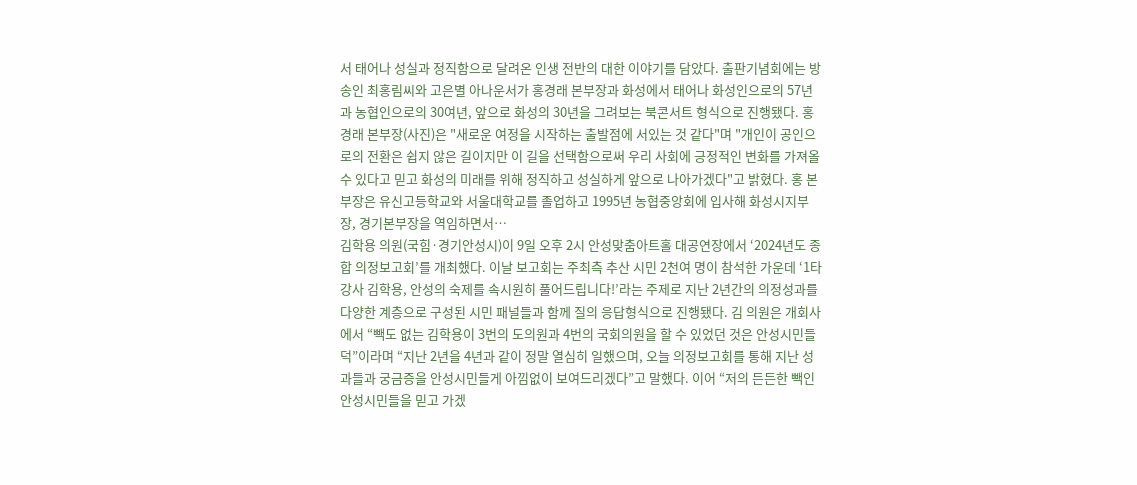서 태어나 성실과 정직함으로 달려온 인생 전반의 대한 이야기를 담았다. 출판기념회에는 방송인 최홍림씨와 고은별 아나운서가 홍경래 본부장과 화성에서 태어나 화성인으로의 57년과 농협인으로의 30여년, 앞으로 화성의 30년을 그려보는 북콘서트 형식으로 진행됐다. 홍경래 본부장(사진)은 "새로운 여정을 시작하는 출발점에 서있는 것 같다"며 "개인이 공인으로의 전환은 쉽지 않은 길이지만 이 길을 선택함으로써 우리 사회에 긍정적인 변화를 가져올 수 있다고 믿고 화성의 미래를 위해 정직하고 성실하게 앞으로 나아가겠다"고 밝혔다. 홍 본부장은 유신고등학교와 서울대학교를 졸업하고 1995년 농협중앙회에 입사해 화성시지부장, 경기본부장을 역임하면서…
김학용 의원(국힘·경기안성시)이 9일 오후 2시 안성맞춤아트홀 대공연장에서 ‘2024년도 종합 의정보고회’를 개최했다. 이날 보고회는 주최측 추산 시민 2천여 명이 참석한 가운데 ‘1타 강사 김학용, 안성의 숙제를 속시원히 풀어드립니다!’라는 주제로 지난 2년간의 의정성과를 다양한 계층으로 구성된 시민 패널들과 함께 질의 응답형식으로 진행됐다. 김 의원은 개회사에서 “빽도 없는 김학용이 3번의 도의원과 4번의 국회의원을 할 수 있었던 것은 안성시민들 덕”이라며 “지난 2년을 4년과 같이 정말 열심히 일했으며, 오늘 의정보고회를 통해 지난 성과들과 궁금증을 안성시민들게 아낌없이 보여드리겠다”고 말했다. 이어 “저의 든든한 빽인 안성시민들을 믿고 가겠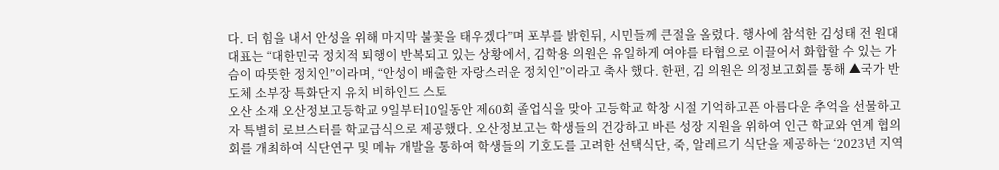다. 더 힘을 내서 안성을 위해 마지막 불꽃을 태우겠다”며 포부를 밝힌뒤, 시민들께 큰절을 올렸다. 행사에 참석한 김성태 전 원대대표는 “대한민국 정치적 퇴행이 반복되고 있는 상황에서, 김학용 의원은 유일하게 여야를 타협으로 이끌어서 화합할 수 있는 가슴이 따뜻한 정치인”이라며, “안성이 배출한 자랑스러운 정치인”이라고 축사 했다. 한편, 김 의원은 의정보고회를 통해 ▲국가 반도체 소부장 특화단지 유치 비하인드 스토
오산 소재 오산정보고등학교 9일부터10일동안 제60회 졸업식을 맞아 고등학교 학창 시절 기억하고픈 아름다운 추억을 선물하고자 특별히 로브스터를 학교급식으로 제공했다. 오산정보고는 학생들의 건강하고 바른 성장 지원을 위하여 인근 학교와 연계 협의회를 개최하여 식단연구 및 메뉴 개발을 통하여 학생들의 기호도를 고려한 선택식단, 죽, 알레르기 식단을 제공하는 ‘2023년 지역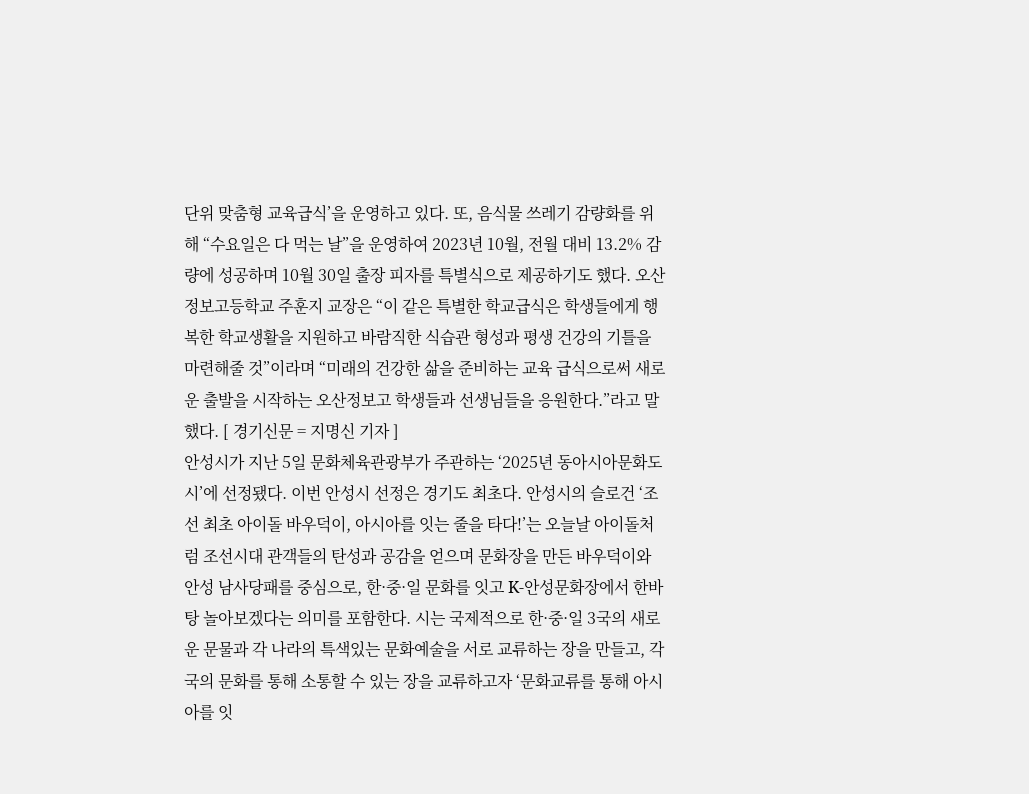단위 맞춤형 교육급식’을 운영하고 있다. 또, 음식물 쓰레기 감량화를 위해 “수요일은 다 먹는 날”을 운영하여 2023년 10월, 전월 대비 13.2% 감량에 성공하며 10월 30일 출장 피자를 특별식으로 제공하기도 했다. 오산정보고등학교 주훈지 교장은 “이 같은 특별한 학교급식은 학생들에게 행복한 학교생활을 지원하고 바람직한 식습관 형성과 평생 건강의 기틀을 마련해줄 것”이라며 “미래의 건강한 삶을 준비하는 교육 급식으로써 새로운 출발을 시작하는 오산정보고 학생들과 선생님들을 응원한다.”라고 말했다. [ 경기신문 = 지명신 기자 ]
안성시가 지난 5일 문화체육관광부가 주관하는 ‘2025년 동아시아문화도시’에 선정됐다. 이번 안성시 선정은 경기도 최초다. 안성시의 슬로건 ‘조선 최초 아이돌 바우덕이, 아시아를 잇는 줄을 타다!’는 오늘날 아이돌처럼 조선시대 관객들의 탄성과 공감을 얻으며 문화장을 만든 바우덕이와 안성 남사당패를 중심으로, 한·중·일 문화를 잇고 K-안성문화장에서 한바탕 놀아보겠다는 의미를 포함한다. 시는 국제적으로 한·중·일 3국의 새로운 문물과 각 나라의 특색있는 문화예술을 서로 교류하는 장을 만들고, 각 국의 문화를 통해 소통할 수 있는 장을 교류하고자 ‘문화교류를 통해 아시아를 잇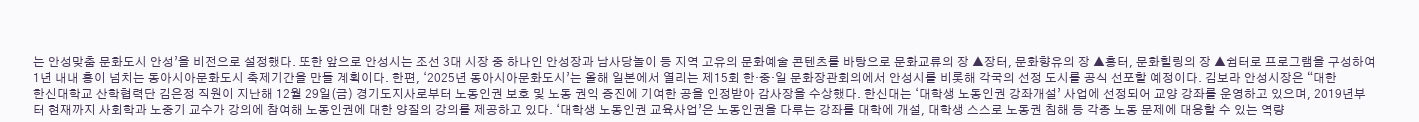는 안성맞춤 문화도시 안성’을 비전으로 설정했다. 또한 앞으로 안성시는 조선 3대 시장 중 하나인 안성장과 남사당놀이 등 지역 고유의 문화예술 콘텐츠를 바탕으로 문화교류의 장 ▲장터, 문화향유의 장 ▲흥터, 문화힐링의 장 ▲쉼터로 프로그램을 구성하여 1년 내내 흥이 넘치는 동아시아문화도시 축제기간을 만들 계획이다. 한편, ‘2025년 동아시아문화도시’는 올해 일본에서 열리는 제15회 한·중·일 문화장관회의에서 안성시를 비롯해 각국의 선정 도시를 공식 선포할 예정이다. 김보라 안성시장은 “대한
한신대학교 산학협력단 김은정 직원이 지난해 12월 29일(금) 경기도지사로부터 노동인권 보호 및 노동 권익 증진에 기여한 공을 인정받아 감사장을 수상했다. 한신대는 ‘대학생 노동인권 강좌개설’ 사업에 선정되어 교양 강좌를 운영하고 있으며, 2019년부터 현재까지 사회학과 노중기 교수가 강의에 참여해 노동인권에 대한 양질의 강의를 제공하고 있다. ‘대학생 노동인권 교육사업’은 노동인권을 다루는 강좌를 대학에 개설, 대학생 스스로 노동권 침해 등 각종 노동 문제에 대응할 수 있는 역량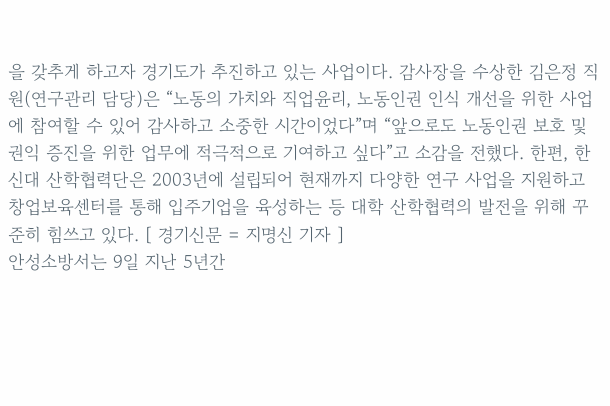을 갖추게 하고자 경기도가 추진하고 있는 사업이다. 감사장을 수상한 김은정 직원(연구관리 담당)은 “노동의 가치와 직업윤리, 노동인권 인식 개선을 위한 사업에 참여할 수 있어 감사하고 소중한 시간이었다”며 “앞으로도 노동인권 보호 및 권익 증진을 위한 업무에 적극적으로 기여하고 싶다”고 소감을 전했다. 한편, 한신대 산학협력단은 2003년에 설립되어 현재까지 다양한 연구 사업을 지원하고 창업보육센터를 통해 입주기업을 육성하는 등 대학 산학협력의 발전을 위해 꾸준히 힘쓰고 있다. [ 경기신문 = 지명신 기자 ]
안성소방서는 9일 지난 5년간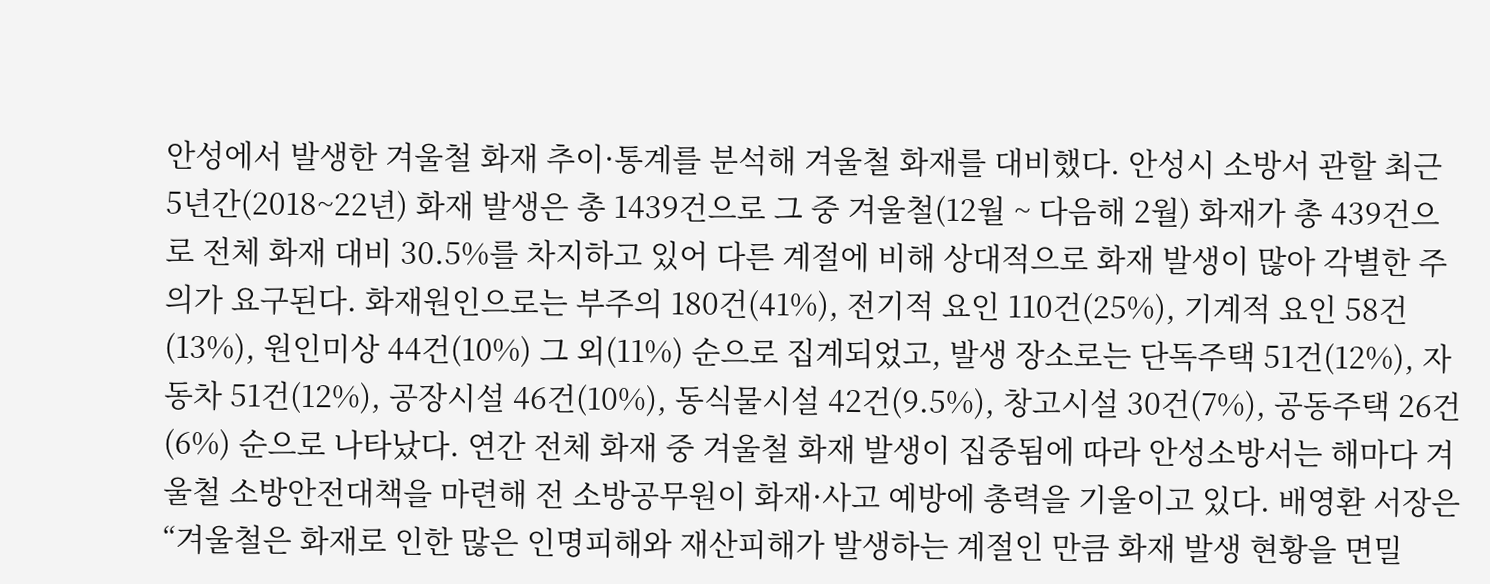안성에서 발생한 겨울철 화재 추이·통계를 분석해 겨울철 화재를 대비했다. 안성시 소방서 관할 최근 5년간(2018~22년) 화재 발생은 총 1439건으로 그 중 겨울철(12월 ~ 다음해 2월) 화재가 총 439건으로 전체 화재 대비 30.5%를 차지하고 있어 다른 계절에 비해 상대적으로 화재 발생이 많아 각별한 주의가 요구된다. 화재원인으로는 부주의 180건(41%), 전기적 요인 110건(25%), 기계적 요인 58건(13%), 원인미상 44건(10%) 그 외(11%) 순으로 집계되었고, 발생 장소로는 단독주택 51건(12%), 자동차 51건(12%), 공장시설 46건(10%), 동식물시설 42건(9.5%), 창고시설 30건(7%), 공동주택 26건(6%) 순으로 나타났다. 연간 전체 화재 중 겨울철 화재 발생이 집중됨에 따라 안성소방서는 해마다 겨울철 소방안전대책을 마련해 전 소방공무원이 화재·사고 예방에 총력을 기울이고 있다. 배영환 서장은 “겨울철은 화재로 인한 많은 인명피해와 재산피해가 발생하는 계절인 만큼 화재 발생 현황을 면밀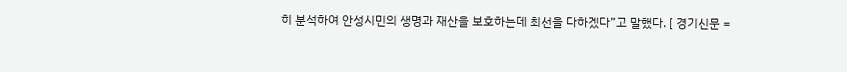히 분석하여 안성시민의 생명과 재산을 보호하는데 최선을 다하겠다”고 말했다. [ 경기신문 =